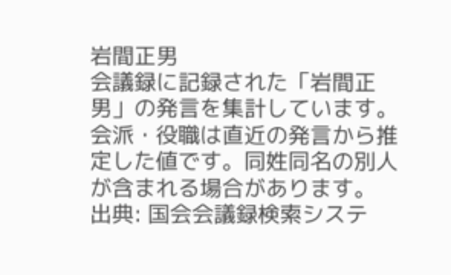岩間正男
会議録に記録された「岩間正男」の発言を集計しています。会派・役職は直近の発言から推定した値です。同姓同名の別人が含まれる場合があります。
出典: 国会会議録検索システ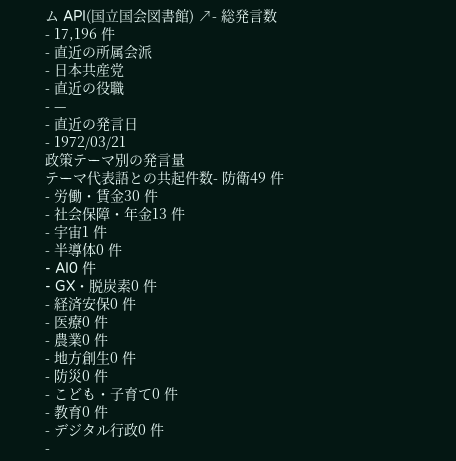ム API(国立国会図書館) ↗- 総発言数
- 17,196 件
- 直近の所属会派
- 日本共産党
- 直近の役職
- —
- 直近の発言日
- 1972/03/21
政策テーマ別の発言量
テーマ代表語との共起件数- 防衛49 件
- 労働・賃金30 件
- 社会保障・年金13 件
- 宇宙1 件
- 半導体0 件
- AI0 件
- GX・脱炭素0 件
- 経済安保0 件
- 医療0 件
- 農業0 件
- 地方創生0 件
- 防災0 件
- こども・子育て0 件
- 教育0 件
- デジタル行政0 件
-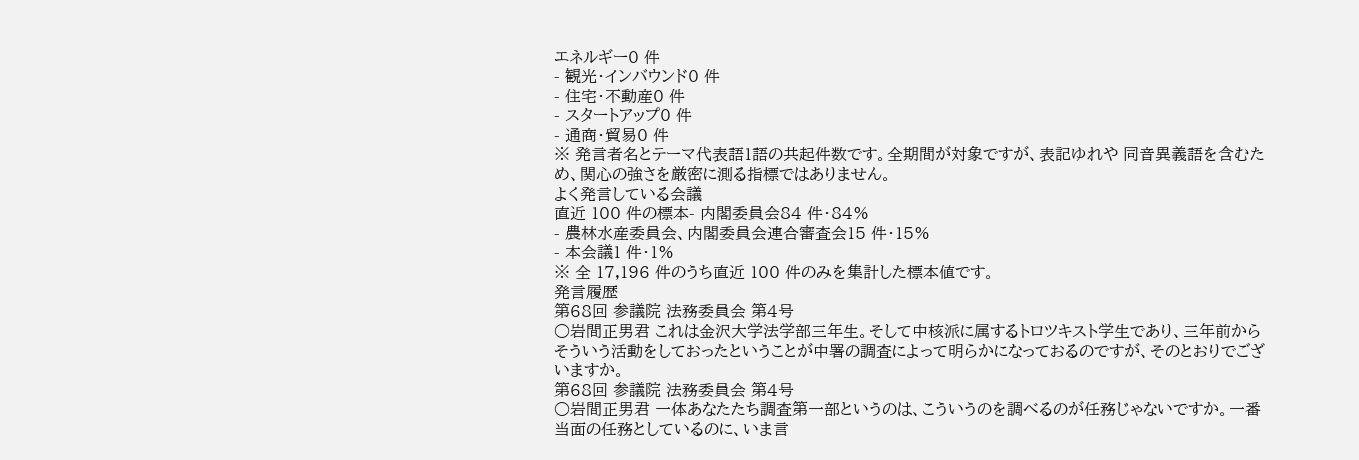エネルギー0 件
- 観光・インバウンド0 件
- 住宅・不動産0 件
- スタートアップ0 件
- 通商・貿易0 件
※ 発言者名とテーマ代表語1語の共起件数です。全期間が対象ですが、表記ゆれや 同音異義語を含むため、関心の強さを厳密に測る指標ではありません。
よく発言している会議
直近 100 件の標本- 内閣委員会84 件・84%
- 農林水産委員会、内閣委員会連合審査会15 件・15%
- 本会議1 件・1%
※ 全 17,196 件のうち直近 100 件のみを集計した標本値です。
発言履歴
第68回 参議院 法務委員会 第4号
○岩間正男君 これは金沢大学法学部三年生。そして中核派に属するトロツキスト学生であり、三年前からそういう活動をしておったということが中署の調査によって明らかになっておるのですが、そのとおりでございますか。
第68回 参議院 法務委員会 第4号
○岩間正男君 一体あなたたち調査第一部というのは、こういうのを調べるのが任務じゃないですか。一番当面の任務としているのに、いま言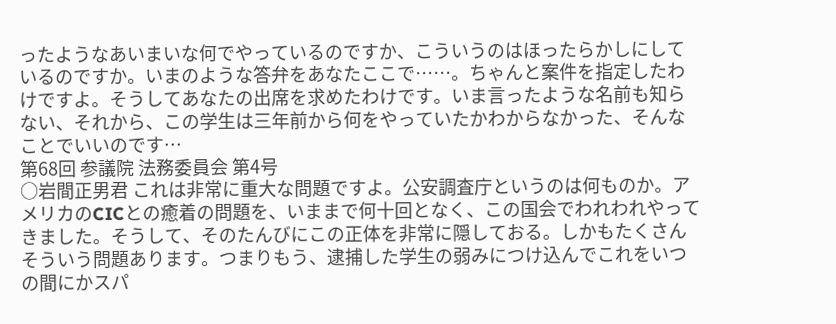ったようなあいまいな何でやっているのですか、こういうのはほったらかしにしているのですか。いまのような答弁をあなたここで……。ちゃんと案件を指定したわけですよ。そうしてあなたの出席を求めたわけです。いま言ったような名前も知らない、それから、この学生は三年前から何をやっていたかわからなかった、そんなことでいいのです…
第68回 参議院 法務委員会 第4号
○岩間正男君 これは非常に重大な問題ですよ。公安調査庁というのは何ものか。アメリカのCICとの癒着の問題を、いままで何十回となく、この国会でわれわれやってきました。そうして、そのたんびにこの正体を非常に隠しておる。しかもたくさんそういう問題あります。つまりもう、逮捕した学生の弱みにつけ込んでこれをいつの間にかスパ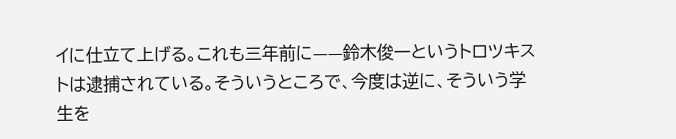イに仕立て上げる。これも三年前に——鈴木俊一というトロツキストは逮捕されている。そういうところで、今度は逆に、そういう学生を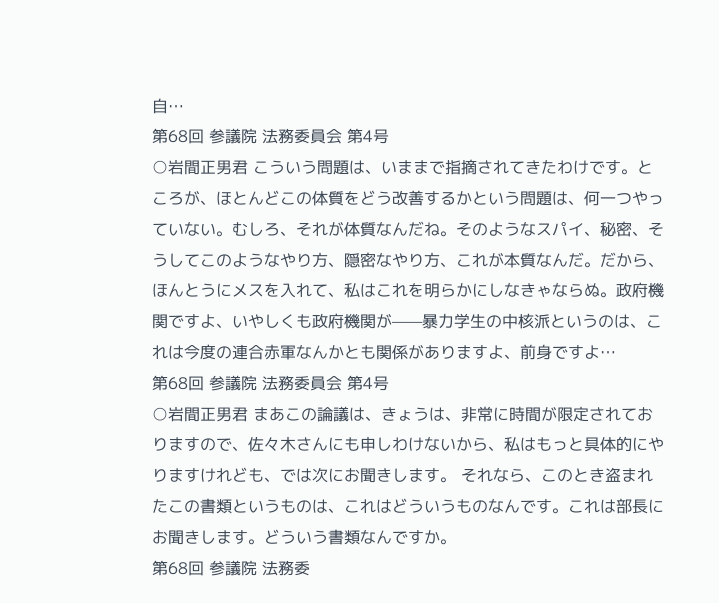自…
第68回 参議院 法務委員会 第4号
○岩間正男君 こういう問題は、いままで指摘されてきたわけです。ところが、ほとんどこの体質をどう改善するかという問題は、何一つやっていない。むしろ、それが体質なんだね。そのようなスパイ、秘密、そうしてこのようなやり方、隠密なやり方、これが本質なんだ。だから、ほんとうにメスを入れて、私はこれを明らかにしなきゃならぬ。政府機関ですよ、いやしくも政府機関が——暴力学生の中核派というのは、これは今度の連合赤軍なんかとも関係がありますよ、前身ですよ…
第68回 参議院 法務委員会 第4号
○岩間正男君 まあこの論議は、きょうは、非常に時間が限定されておりますので、佐々木さんにも申しわけないから、私はもっと具体的にやりますけれども、では次にお聞きします。 それなら、このとき盗まれたこの書類というものは、これはどういうものなんです。これは部長にお聞きします。どういう書類なんですか。
第68回 参議院 法務委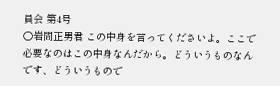員会 第4号
○岩間正男君 この中身を言ってくださいよ。ここで必要なのはこの中身なんだから。どういうものなんです、どういうもので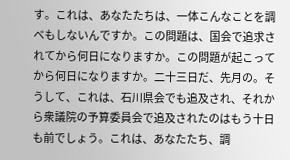す。これは、あなたたちは、一体こんなことを調べもしないんですか。この問題は、国会で追求されてから何日になりますか。この問題が起こってから何日になりますか。二十三日だ、先月の。そうして、これは、石川県会でも追及され、それから衆議院の予算委員会で追及されたのはもう十日も前でしょう。これは、あなたたち、調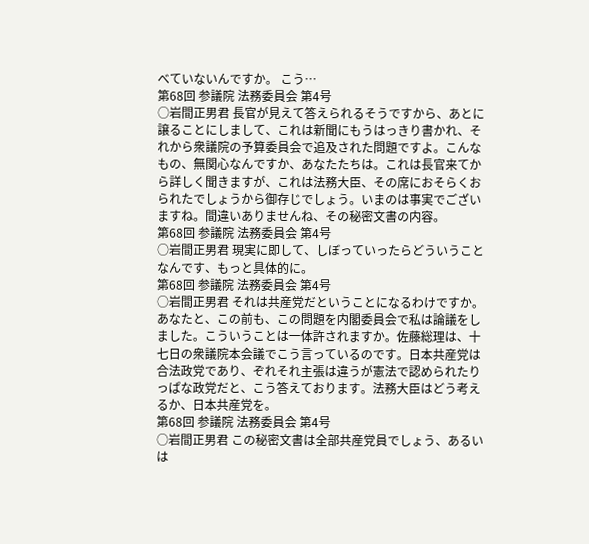べていないんですか。 こう…
第68回 参議院 法務委員会 第4号
○岩間正男君 長官が見えて答えられるそうですから、あとに譲ることにしまして、これは新聞にもうはっきり書かれ、それから衆議院の予算委員会で追及された問題ですよ。こんなもの、無関心なんですか、あなたたちは。これは長官来てから詳しく聞きますが、これは法務大臣、その席におそらくおられたでしょうから御存じでしょう。いまのは事実でございますね。間違いありませんね、その秘密文書の内容。
第68回 参議院 法務委員会 第4号
○岩間正男君 現実に即して、しぼっていったらどういうことなんです、もっと具体的に。
第68回 参議院 法務委員会 第4号
○岩間正男君 それは共産党だということになるわけですか。あなたと、この前も、この問題を内閣委員会で私は論議をしました。こういうことは一体許されますか。佐藤総理は、十七日の衆議院本会議でこう言っているのです。日本共産党は合法政党であり、ぞれそれ主張は違うが憲法で認められたりっぱな政党だと、こう答えております。法務大臣はどう考えるか、日本共産党を。
第68回 参議院 法務委員会 第4号
○岩間正男君 この秘密文書は全部共産党員でしょう、あるいは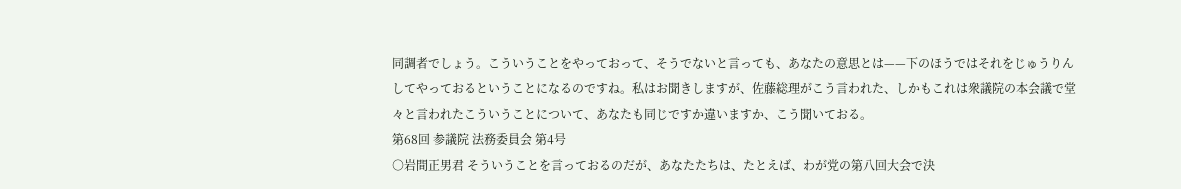同調者でしょう。こういうことをやっておって、そうでないと言っても、あなたの意思とは——下のほうではそれをじゅうりんしてやっておるということになるのですね。私はお聞きしますが、佐藤総理がこう言われた、しかもこれは衆議院の本会議で堂々と言われたこういうことについて、あなたも同じですか違いますか、こう聞いておる。
第68回 参議院 法務委員会 第4号
○岩間正男君 そういうことを言っておるのだが、あなたたちは、たとえば、わが党の第八回大会で決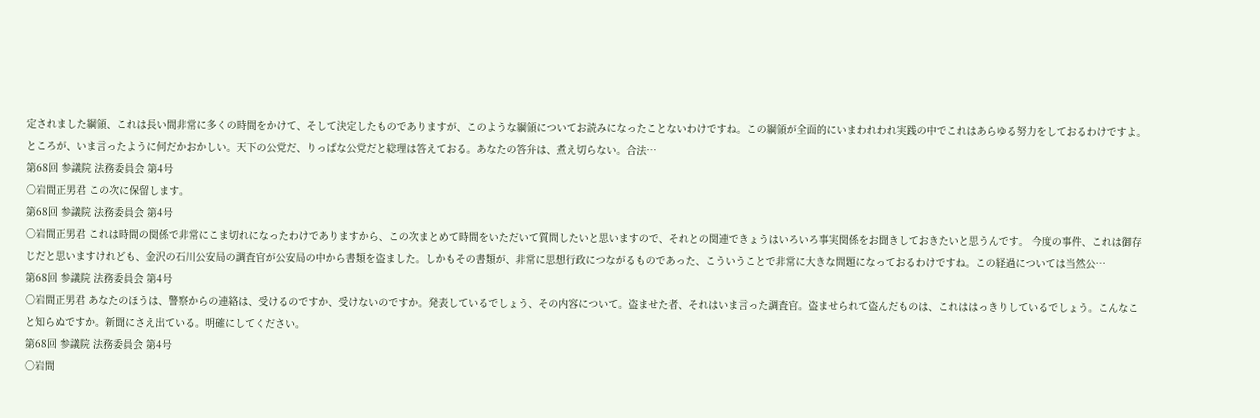定されました綱領、これは長い間非常に多くの時間をかけて、そして決定したものでありますが、このような綱領についてお読みになったことないわけですね。この綱領が全面的にいまわれわれ実践の中でこれはあらゆる努力をしておるわけですよ。ところが、いま言ったように何だかおかしい。天下の公党だ、りっぱな公党だと総理は答えておる。あなたの答弁は、煮え切らない。合法…
第68回 参議院 法務委員会 第4号
○岩間正男君 この次に保留します。
第68回 参議院 法務委員会 第4号
○岩間正男君 これは時間の関係で非常にこま切れになったわけでありますから、この次まとめて時間をいただいて質問したいと思いますので、それとの関連できょうはいろいろ事実関係をお聞きしておきたいと思うんです。 今度の事件、これは御存じだと思いますけれども、金沢の石川公安局の調査官が公安局の中から書類を盗ました。しかもその書類が、非常に思想行政につながるものであった、こういうことで非常に大きな問題になっておるわけですね。この経過については当然公…
第68回 参議院 法務委員会 第4号
○岩間正男君 あなたのほうは、警察からの連絡は、受けるのですか、受けないのですか。発表しているでしょう、その内容について。盗ませた者、それはいま言った調査官。盗ませられて盗んだものは、これははっきりしているでしょう。こんなこと知らぬですか。新聞にさえ出ている。明確にしてください。
第68回 参議院 法務委員会 第4号
○岩間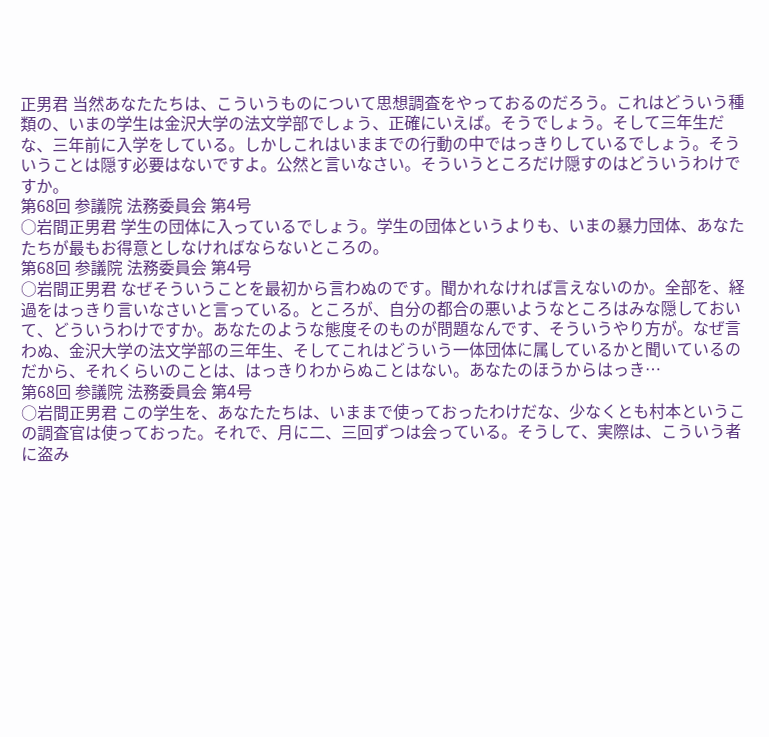正男君 当然あなたたちは、こういうものについて思想調査をやっておるのだろう。これはどういう種類の、いまの学生は金沢大学の法文学部でしょう、正確にいえば。そうでしょう。そして三年生だな、三年前に入学をしている。しかしこれはいままでの行動の中ではっきりしているでしょう。そういうことは隠す必要はないですよ。公然と言いなさい。そういうところだけ隠すのはどういうわけですか。
第68回 参議院 法務委員会 第4号
○岩間正男君 学生の団体に入っているでしょう。学生の団体というよりも、いまの暴力団体、あなたたちが最もお得意としなければならないところの。
第68回 参議院 法務委員会 第4号
○岩間正男君 なぜそういうことを最初から言わぬのです。聞かれなければ言えないのか。全部を、経過をはっきり言いなさいと言っている。ところが、自分の都合の悪いようなところはみな隠しておいて、どういうわけですか。あなたのような態度そのものが問題なんです、そういうやり方が。なぜ言わぬ、金沢大学の法文学部の三年生、そしてこれはどういう一体団体に属しているかと聞いているのだから、それくらいのことは、はっきりわからぬことはない。あなたのほうからはっき…
第68回 参議院 法務委員会 第4号
○岩間正男君 この学生を、あなたたちは、いままで使っておったわけだな、少なくとも村本というこの調査官は使っておった。それで、月に二、三回ずつは会っている。そうして、実際は、こういう者に盗み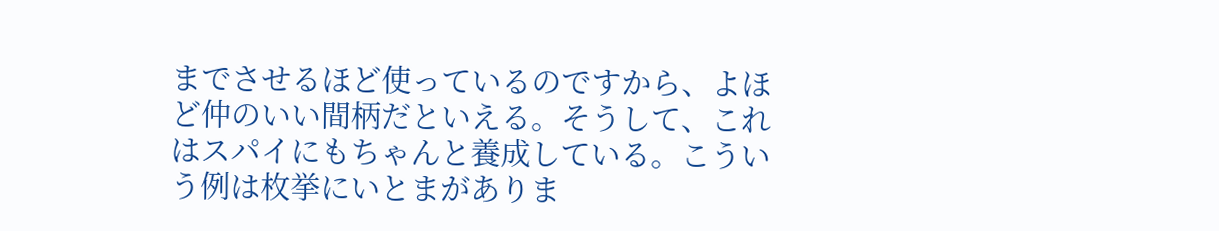までさせるほど使っているのですから、よほど仲のいい間柄だといえる。そうして、これはスパイにもちゃんと養成している。こういう例は枚挙にいとまがありま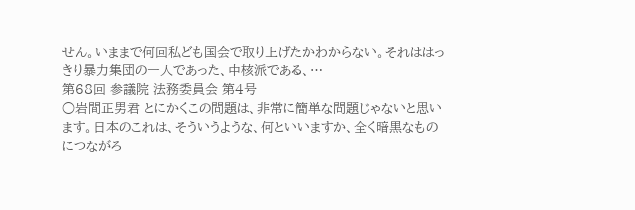せん。いままで何回私ども国会で取り上げたかわからない。それははっきり暴力集団の一人であった、中核派である、…
第68回 参議院 法務委員会 第4号
○岩間正男君 とにかくこの問題は、非常に簡単な問題じゃないと思います。日本のこれは、そういうような、何といいますか、全く暗黒なものにつながろ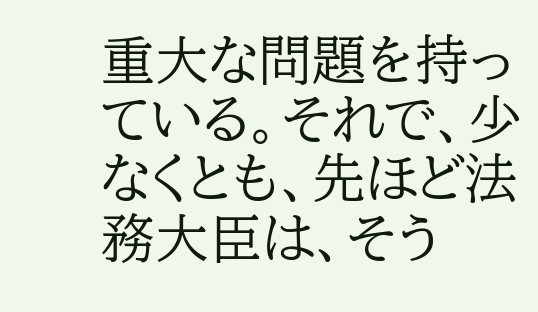重大な問題を持っている。それで、少なくとも、先ほど法務大臣は、そう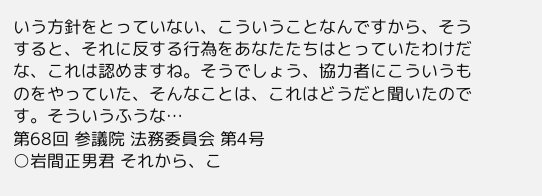いう方針をとっていない、こういうことなんですから、そうすると、それに反する行為をあなたたちはとっていたわけだな、これは認めますね。そうでしょう、協力者にこういうものをやっていた、そんなことは、これはどうだと聞いたのです。そういうふうな…
第68回 参議院 法務委員会 第4号
○岩間正男君 それから、こ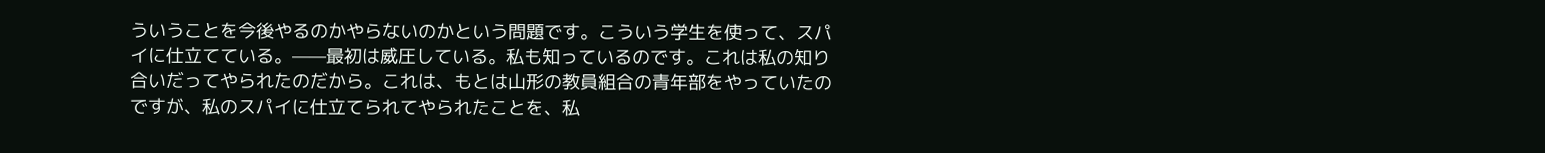ういうことを今後やるのかやらないのかという問題です。こういう学生を使って、スパイに仕立てている。——最初は威圧している。私も知っているのです。これは私の知り合いだってやられたのだから。これは、もとは山形の教員組合の青年部をやっていたのですが、私のスパイに仕立てられてやられたことを、私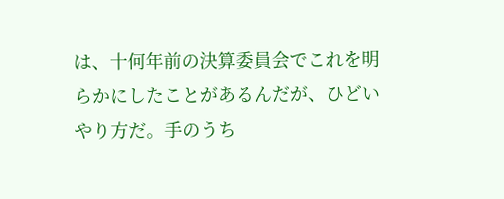は、十何年前の決算委員会でこれを明らかにしたことがあるんだが、ひどいやり方だ。手のうち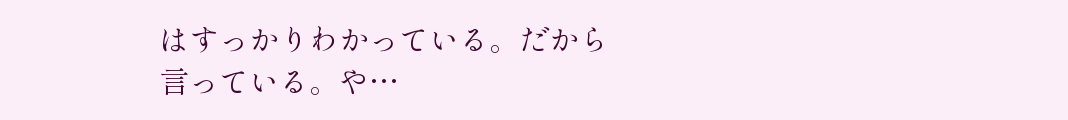はすっかりわかっている。だから言っている。や…